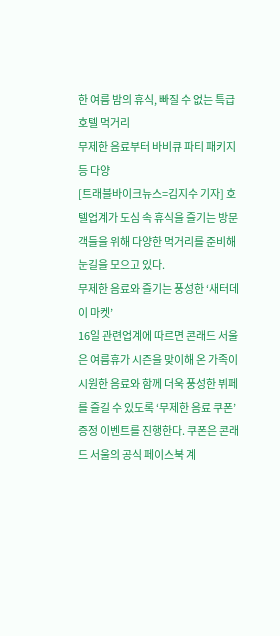한 여름 밤의 휴식, 빠질 수 없는 특급호텔 먹거리
무제한 음료부터 바비큐 파티 패키지 등 다양
[트래블바이크뉴스=김지수 기자] 호텔업계가 도심 속 휴식을 즐기는 방문객들을 위해 다양한 먹거리를 준비해 눈길을 모으고 있다.
무제한 음료와 즐기는 풍성한 ‘새터데이 마켓’
16일 관련업계에 따르면 콘래드 서울은 여름휴가 시즌을 맞이해 온 가족이 시원한 음료와 함께 더욱 풍성한 뷔페를 즐길 수 있도록 ‘무제한 음료 쿠폰’ 증정 이벤트를 진행한다. 쿠폰은 콘래드 서울의 공식 페이스북 계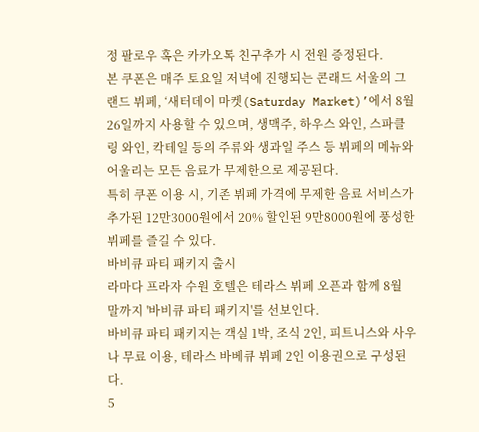정 팔로우 혹은 카카오톡 친구추가 시 전원 증정된다.
본 쿠폰은 매주 토요일 저녁에 진행되는 콘래드 서울의 그랜드 뷔페, ‘새터데이 마켓(Saturday Market)’에서 8월 26일까지 사용할 수 있으며, 생맥주, 하우스 와인, 스파클링 와인, 칵테일 등의 주류와 생과일 주스 등 뷔페의 메뉴와 어울리는 모든 음료가 무제한으로 제공된다.
특히 쿠폰 이용 시, 기존 뷔페 가격에 무제한 음료 서비스가 추가된 12만3000원에서 20% 할인된 9만8000원에 풍성한 뷔페를 즐길 수 있다.
바비큐 파티 패키지 출시
라마다 프라자 수원 호텔은 테라스 뷔페 오픈과 함께 8월 말까지 '바비큐 파티 패키지'를 선보인다.
바비큐 파티 패키지는 객실 1박, 조식 2인, 피트니스와 사우나 무료 이용, 테라스 바베큐 뷔페 2인 이용권으로 구성된다.
5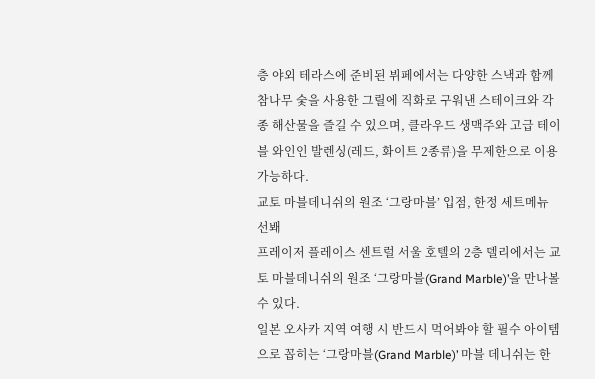층 야외 테라스에 준비된 뷔페에서는 다양한 스낵과 함께 참나무 숯을 사용한 그릴에 직화로 구워낸 스테이크와 각종 해산물을 즐길 수 있으며, 클라우드 생맥주와 고급 테이블 와인인 발렌싱(레드, 화이트 2종류)을 무제한으로 이용 가능하다.
교토 마블데니쉬의 원조 ‘그랑마블’ 입점, 한정 세트메뉴 선봬
프레이저 플레이스 센트럴 서울 호텔의 2층 델리에서는 교토 마블데니쉬의 원조 ‘그랑마블(Grand Marble)’을 만나볼 수 있다.
일본 오사카 지역 여행 시 반드시 먹어봐야 할 필수 아이템으로 꼽히는 ‘그랑마블(Grand Marble)’ 마블 데니쉬는 한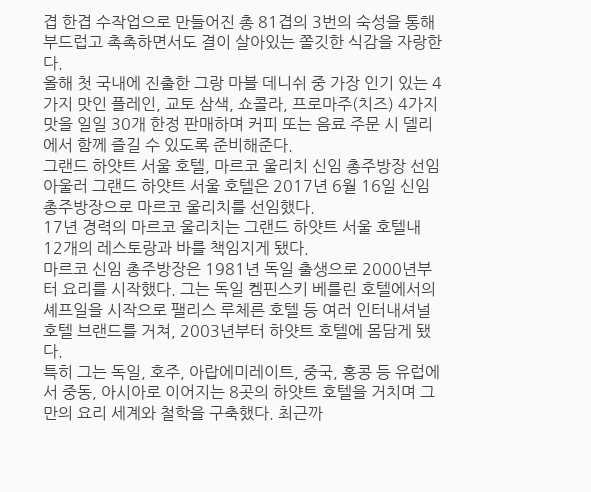겹 한겹 수작업으로 만들어진 총 81겹의 3번의 숙성을 통해 부드럽고 촉촉하면서도 결이 살아있는 쫄깃한 식감을 자랑한다.
올해 첫 국내에 진출한 그랑 마블 데니쉬 중 가장 인기 있는 4가지 맛인 플레인, 교토 삼색, 쇼콜라, 프로마주(치즈) 4가지 맛을 일일 30개 한정 판매하며 커피 또는 음료 주문 시 델리에서 함께 즐길 수 있도록 준비해준다.
그랜드 하얏트 서울 호텔, 마르코 울리치 신임 총주방장 선임
아울러 그랜드 하얏트 서울 호텔은 2017년 6월 16일 신임 총주방장으로 마르코 울리치를 선임했다.
17년 경력의 마르코 울리치는 그랜드 하얏트 서울 호텔내 12개의 레스토랑과 바를 책임지게 됐다.
마르코 신임 총주방장은 1981년 독일 출생으로 2000년부터 요리를 시작했다. 그는 독일 켐핀스키 베를린 호텔에서의 셰프일을 시작으로 팰리스 루체른 호텔 등 여러 인터내셔널 호텔 브랜드를 거쳐, 2003년부터 하얏트 호텔에 몸담게 됐다.
특히 그는 독일, 호주, 아랍에미레이트, 중국, 홍콩 등 유럽에서 중동, 아시아로 이어지는 8곳의 하얏트 호텔을 거치며 그만의 요리 세계와 철학을 구축했다. 최근까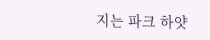지는 파크 하얏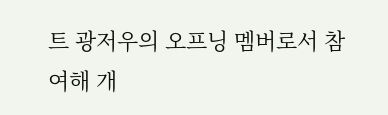트 광저우의 오프닝 멤버로서 참여해 개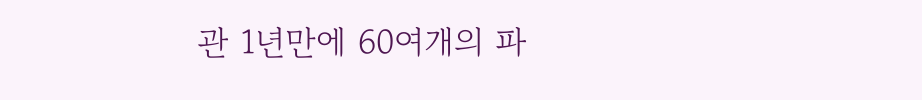관 1년만에 60여개의 파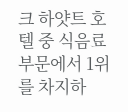크 하얏트 호텔 중 식음료 부문에서 1위를 차지하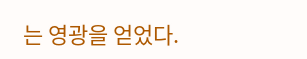는 영광을 얻었다.